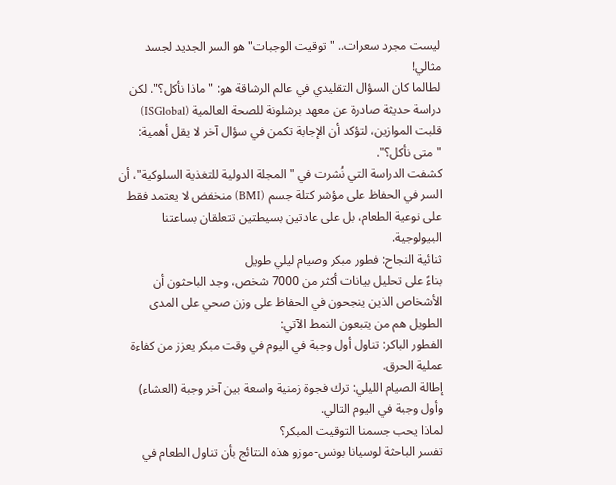ليست مجرد سعرات.. "توقيت الوجبات" هو السر الجديد لجسد مثالي!
لطالما كان السؤال التقليدي في عالم الرشاقة هو: "ماذا نأكل؟". لكن دراسة حديثة صادرة عن معهد برشلونة للصحة العالمية (ISGlobal) قلبت الموازين، لتؤكد أن الإجابة تكمن في سؤال آخر لا يقل أهمية: "متى نأكل؟".
كشفت الدراسة التي نُشرت في "المجلة الدولية للتغذية السلوكية"، أن السر في الحفاظ على مؤشر كتلة جسم (BMI) منخفض لا يعتمد فقط على نوعية الطعام، بل على عادتين بسيطتين تتعلقان بساعتنا البيولوجية.
ثنائية النجاح: فطور مبكر وصيام ليلي طويل
بناءً على تحليل بيانات أكثر من 7000 شخص، وجد الباحثون أن الأشخاص الذين ينجحون في الحفاظ على وزن صحي على المدى الطويل هم من يتبعون النمط الآتي:
الفطور الباكر: تناول أول وجبة في اليوم في وقت مبكر يعزز من كفاءة عملية الحرق.
إطالة الصيام الليلي: ترك فجوة زمنية واسعة بين آخر وجبة (العشاء) وأول وجبة في اليوم التالي.
لماذا يحب جسمنا التوقيت المبكر؟
تفسر الباحثة لوسيانا بونس-موزو هذه النتائج بأن تناول الطعام في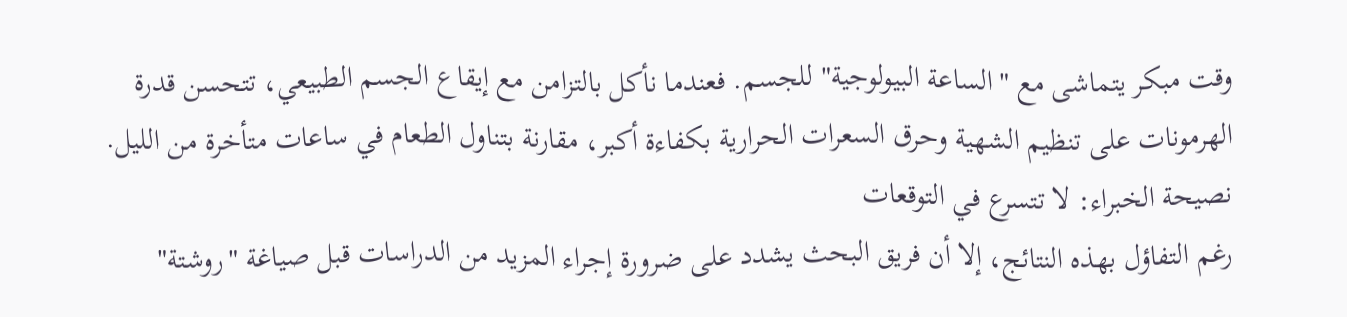وقت مبكر يتماشى مع "الساعة البيولوجية" للجسم. فعندما نأكل بالتزامن مع إيقاع الجسم الطبيعي، تتحسن قدرة الهرمونات على تنظيم الشهية وحرق السعرات الحرارية بكفاءة أكبر، مقارنة بتناول الطعام في ساعات متأخرة من الليل.
نصيحة الخبراء: لا تتسرع في التوقعات
رغم التفاؤل بهذه النتائج، إلا أن فريق البحث يشدد على ضرورة إجراء المزيد من الدراسات قبل صياغة "روشتة"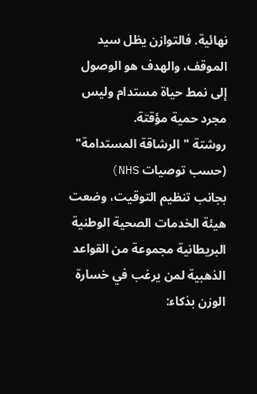نهائية. فالتوازن يظل سيد الموقف، والهدف هو الوصول إلى نمط حياة مستدام وليس مجرد حمية مؤقتة.
روشتة "الرشاقة المستدامة" (حسب توصيات NHS)
بجانب تنظيم التوقيت، وضعت هيئة الخدمات الصحية الوطنية البريطانية مجموعة من القواعد الذهبية لمن يرغب في خسارة الوزن بذكاء: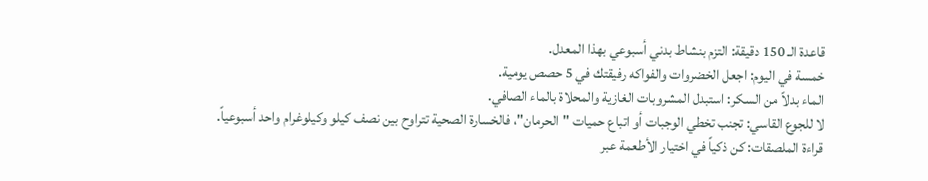قاعدة الـ 150 دقيقة: التزم بنشاط بدني أسبوعي بهذا المعدل.
خمسة في اليوم: اجعل الخضروات والفواكه رفيقتك في 5 حصص يومية.
الماء بدلاً من السكر: استبدل المشروبات الغازية والمحلاة بالماء الصافي.
لا للجوع القاسي: تجنب تخطي الوجبات أو اتباع حميات "الحرمان"، فالخسارة الصحية تتراوح بين نصف كيلو وكيلوغرام واحد أسبوعياً.
قراءة الملصقات: كن ذكياً في اختيار الأطعمة عبر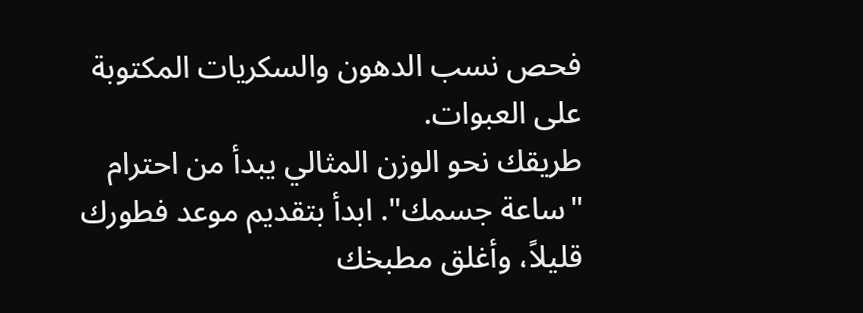فحص نسب الدهون والسكريات المكتوبة على العبوات.
طريقك نحو الوزن المثالي يبدأ من احترام "ساعة جسمك". ابدأ بتقديم موعد فطورك قليلاً، وأغلق مطبخك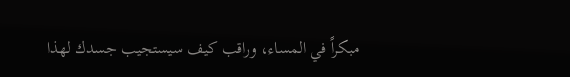مبكراً في المساء، وراقب كيف سيستجيب جسدك لهذا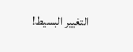التغيير البسيط!